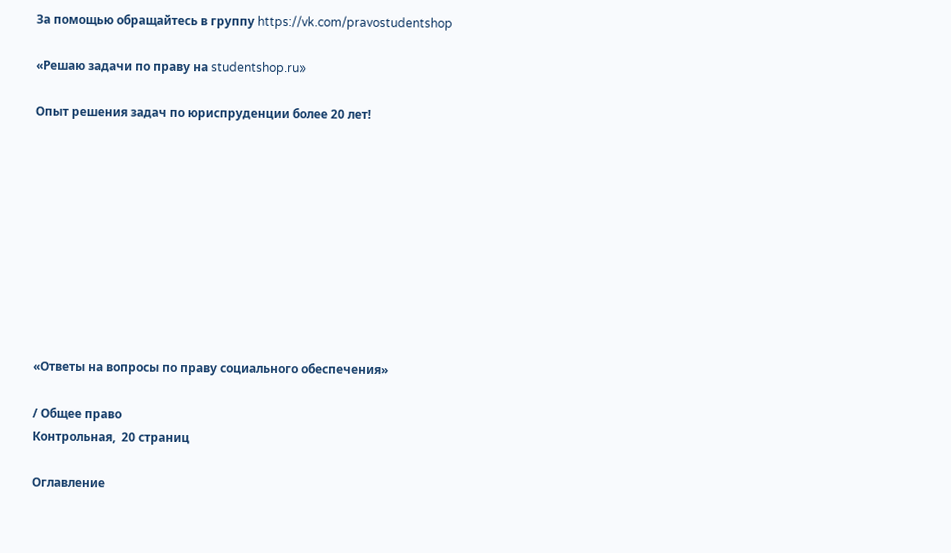За помощью обращайтесь в группу https://vk.com/pravostudentshop

«Решаю задачи по праву на studentshop.ru»

Опыт решения задач по юриспруденции более 20 лет!










«Ответы на вопросы по праву социального обеспечения»

/ Общее право
Контрольная,  20 страниц

Оглавление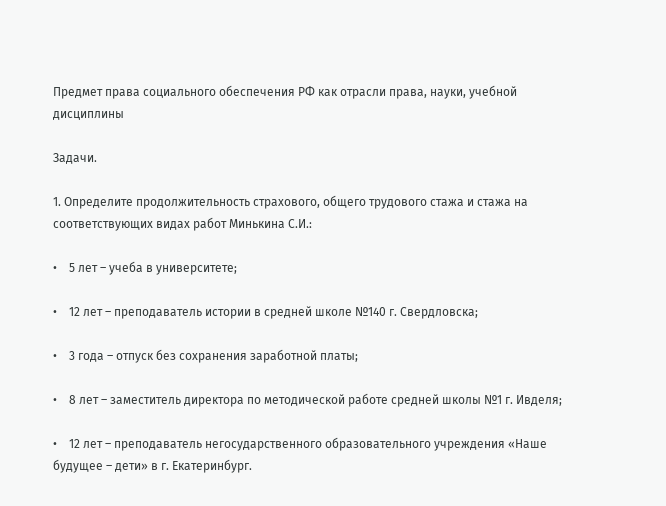Предмет права социального обеспечения РФ как отрасли права, науки, учебной дисциплины

Задачи.

1. Определите продолжительность страхового, общего трудового стажа и стажа на соответствующих видах работ Минькина С.И.:

•    5 лет – учеба в университете;

•    12 лет – преподаватель истории в средней школе №140 г. Свердловска;

•    3 года – отпуск без сохранения заработной платы;

•    8 лет – заместитель директора по методической работе средней школы №1 г. Ивделя;

•    12 лет – преподаватель негосударственного образовательного учреждения «Наше будущее – дети» в г. Екатеринбург.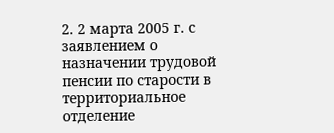2. 2 марта 2005 г. с заявлением о назначении трудовой пенсии по старости в территориальное отделение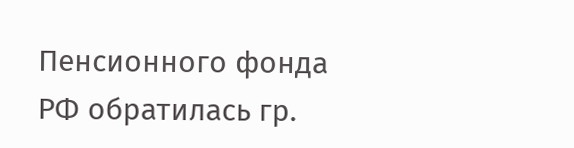Пенсионного фонда РФ обратилась гр.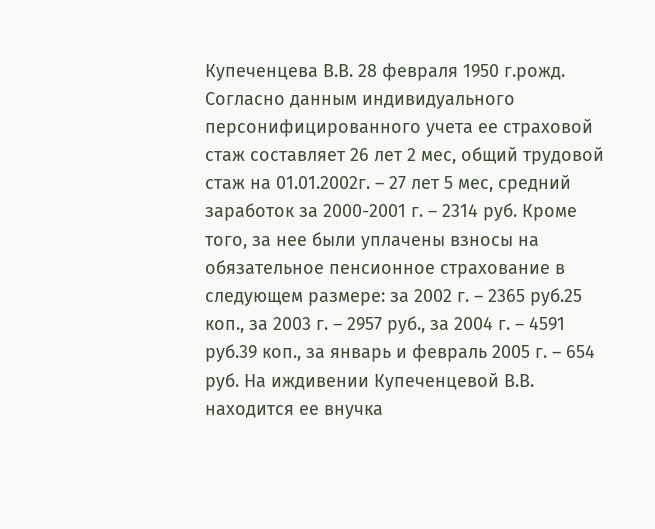Купеченцева В.В. 28 февраля 1950 г.рожд. Согласно данным индивидуального персонифицированного учета ее страховой стаж составляет 26 лет 2 мес, общий трудовой стаж на 01.01.2002г. – 27 лет 5 мес, средний заработок за 2000-2001 г. – 2314 руб. Кроме того, за нее были уплачены взносы на обязательное пенсионное страхование в следующем размере: за 2002 г. – 2365 руб.25 коп., за 2003 г. – 2957 руб., за 2004 г. – 4591 руб.39 коп., за январь и февраль 2005 г. – 654 руб. На иждивении Купеченцевой В.В. находится ее внучка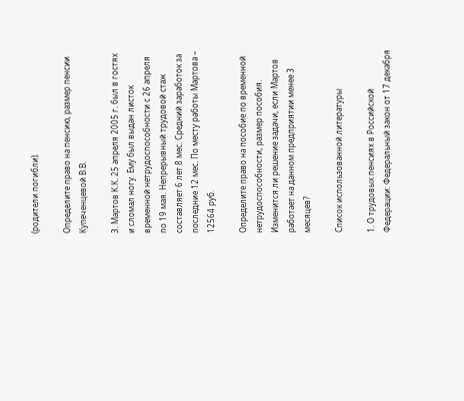(родители погибли).

Определите право на пенсию, размер пенсии Купеченцевой В.В.

3. Мартов К.К. 25 апреля 2005 г. был в гостях и сломал ногу. Ему был выдан листок временной нетрудоспособности с 26 апреля по 19 мая. Непрерывный трудовой стаж составляет 6 лет 8 мес. Средний заработок за последние 12 мес. По месту работы Мартова – 12564 руб.

Определите право на пособие по временной нетрудоспособности, размер пособия. Изменится ли решение задачи, если Мартов работает на данном предприятии менее 3 месяцев?

Список использованной литературы

1. О трудовых пенсиях в Российской Федерации: Федеральный закон от 17 декабря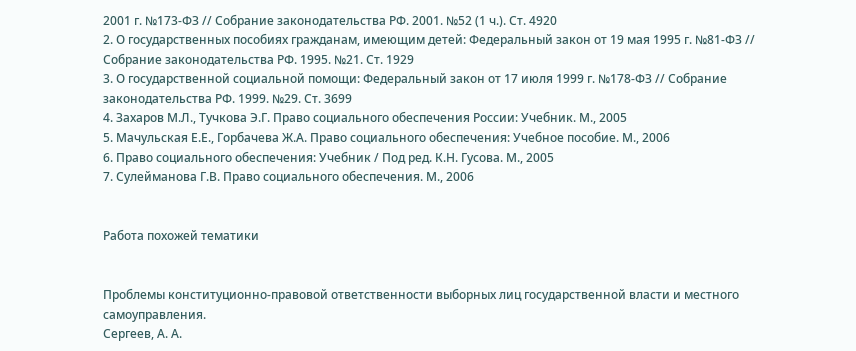2001 г. №173-ФЗ // Собрание законодательства РФ. 2001. №52 (1 ч.). Ст. 4920
2. О государственных пособиях гражданам, имеющим детей: Федеральный закон от 19 мая 1995 г. №81-ФЗ // Собрание законодательства РФ. 1995. №21. Ст. 1929
3. О государственной социальной помощи: Федеральный закон от 17 июля 1999 г. №178-ФЗ // Собрание законодательства РФ. 1999. №29. Ст. 3699
4. Захаров М.Л., Тучкова Э.Г. Право социального обеспечения России: Учебник. М., 2005
5. Мачульская Е.Е., Горбачева Ж.А. Право социального обеспечения: Учебное пособие. М., 2006
6. Право социального обеспечения: Учебник / Под ред. К.Н. Гусова. М., 2005
7. Сулейманова Г.В. Право социального обеспечения. М., 2006


Работа похожей тематики


Проблемы конституционно-правовой ответственности выборных лиц государственной власти и местного самоуправления.
Сергеев, А. А.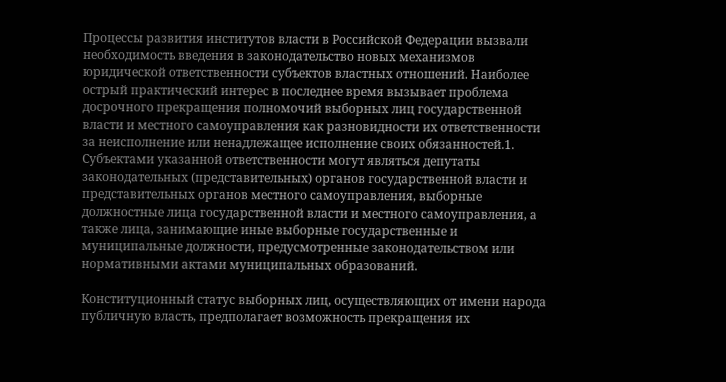Процессы развития институтов власти в Российской Федерации вызвали необходимость введения в законодательство новых механизмов юридической ответственности субъектов властных отношений. Наиболее острый практический интерес в последнее время вызывает проблема досрочного прекращения полномочий выборных лиц государственной власти и местного самоуправления как разновидности их ответственности за неисполнение или ненадлежащее исполнение своих обязанностей.1. Субъектами указанной ответственности могут являться депутаты законодательных (представительных) органов государственной власти и представительных органов местного самоуправления, выборные должностные лица государственной власти и местного самоуправления, а также лица, занимающие иные выборные государственные и муниципальные должности, предусмотренные законодательством или нормативными актами муниципальных образований.

Конституционный статус выборных лиц, осуществляющих от имени народа публичную власть, предполагает возможность прекращения их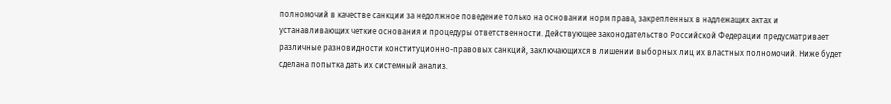полномочий в качестве санкции за недолжное поведение только на основании норм права, закрепленных в надлежащих актах и устанавливающих четкие основания и процедуры ответственности. Действующее законодательство Российской Федерации предусматривает различные разновидности конституционно-правовых санкций, заключающихся в лишении выборных лиц их властных полномочий. Ниже будет сделана попытка дать их системный анализ.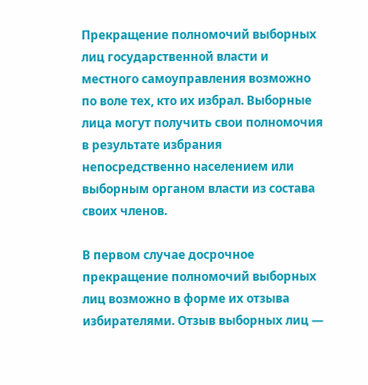Прекращение полномочий выборных лиц государственной власти и местного самоуправления возможно по воле тех, кто их избрал. Выборные лица могут получить свои полномочия в результате избрания непосредственно населением или выборным органом власти из состава своих членов.

В первом случае досрочное прекращение полномочий выборных лиц возможно в форме их отзыва избирателями. Отзыв выборных лиц —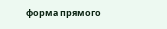форма прямого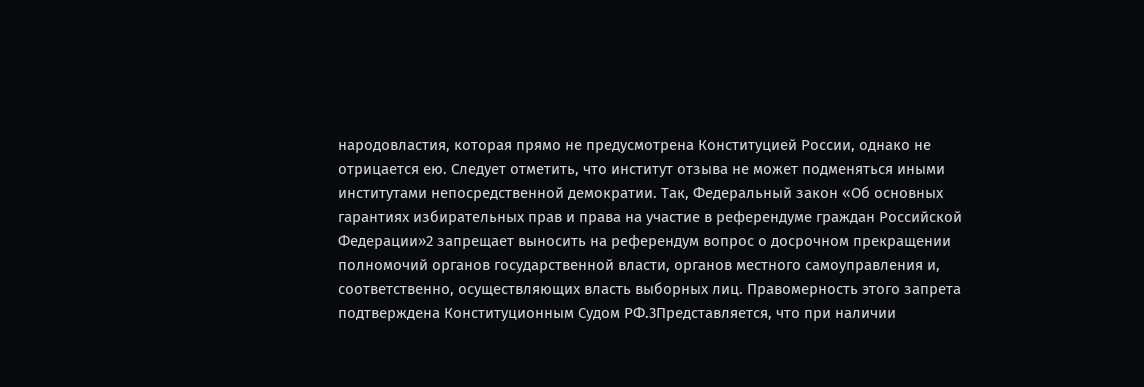народовластия, которая прямо не предусмотрена Конституцией России, однако не отрицается ею. Следует отметить, что институт отзыва не может подменяться иными институтами непосредственной демократии. Так, Федеральный закон «Об основных гарантиях избирательных прав и права на участие в референдуме граждан Российской Федерации»2 запрещает выносить на референдум вопрос о досрочном прекращении полномочий органов государственной власти, органов местного самоуправления и, соответственно, осуществляющих власть выборных лиц. Правомерность этого запрета подтверждена Конституционным Судом РФ.3Представляется, что при наличии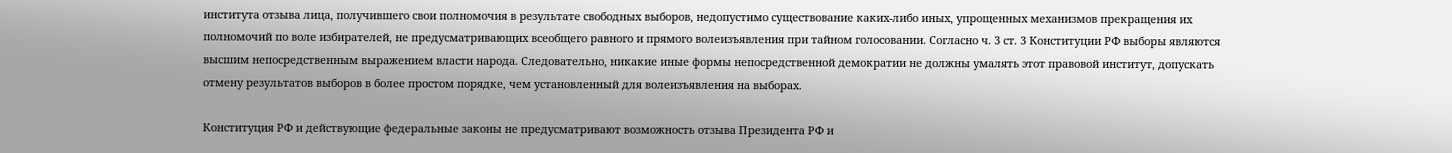института отзыва лица, получившего свои полномочия в результате свободных выборов, недопустимо существование каких-либо иных, упрощенных механизмов прекращения их полномочий по воле избирателей, не предусматривающих всеобщего равного и прямого волеизъявления при тайном голосовании. Согласно ч. 3 ст. 3 Конституции РФ выборы являются высшим непосредственным выражением власти народа. Следовательно, никакие иные формы непосредственной демократии не должны умалять этот правовой институт, допускать отмену результатов выборов в более простом порядке, чем установленный для волеизъявления на выборах.

Конституция РФ и действующие федеральные законы не предусматривают возможность отзыва Президента РФ и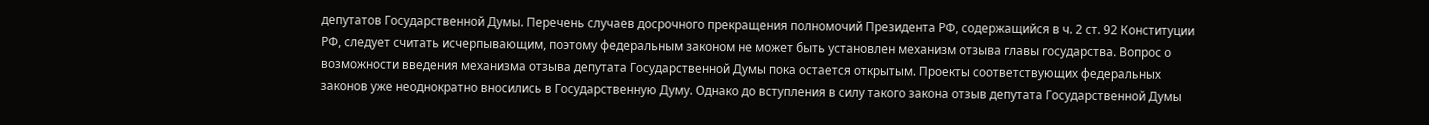депутатов Государственной Думы. Перечень случаев досрочного прекращения полномочий Президента РФ, содержащийся в ч. 2 ст. 92 Конституции РФ, следует считать исчерпывающим, поэтому федеральным законом не может быть установлен механизм отзыва главы государства. Вопрос о возможности введения механизма отзыва депутата Государственной Думы пока остается открытым. Проекты соответствующих федеральных законов уже неоднократно вносились в Государственную Думу. Однако до вступления в силу такого закона отзыв депутата Государственной Думы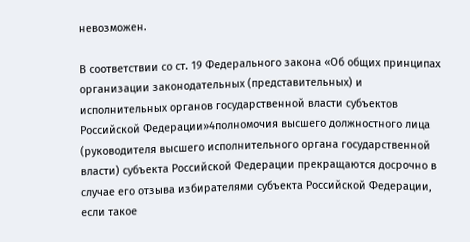невозможен.

В соответствии со ст. 19 Федерального закона «Об общих принципах организации законодательных (представительных) и исполнительных органов государственной власти субъектов Российской Федерации»4полномочия высшего должностного лица (руководителя высшего исполнительного органа государственной власти) субъекта Российской Федерации прекращаются досрочно в случае его отзыва избирателями субъекта Российской Федерации, если такое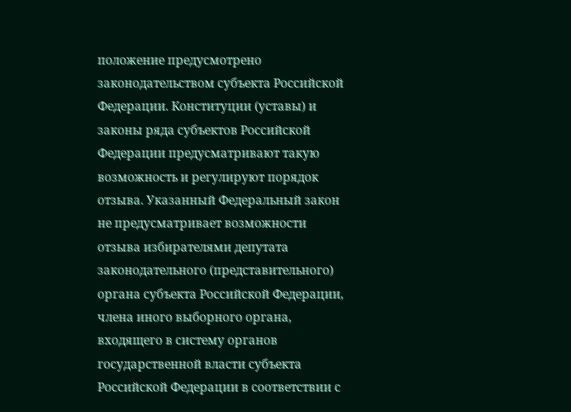положение предусмотрено законодательством субъекта Российской Федерации. Конституции (уставы) и законы ряда субъектов Российской Федерации предусматривают такую возможность и регулируют порядок отзыва. Указанный Федеральный закон не предусматривает возможности отзыва избирателями депутата законодательного (представительного) органа субъекта Российской Федерации, члена иного выборного органа, входящего в систему органов государственной власти субъекта Российской Федерации в соответствии с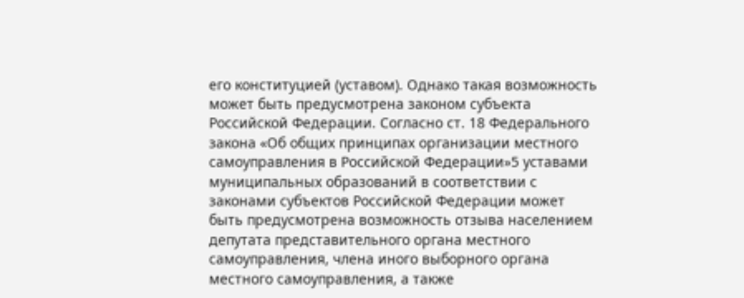его конституцией (уставом). Однако такая возможность может быть предусмотрена законом субъекта Российской Федерации. Согласно ст. 18 Федерального закона «Об общих принципах организации местного самоуправления в Российской Федерации»5 уставами муниципальных образований в соответствии с законами субъектов Российской Федерации может быть предусмотрена возможность отзыва населением депутата представительного органа местного самоуправления, члена иного выборного органа местного самоуправления, а также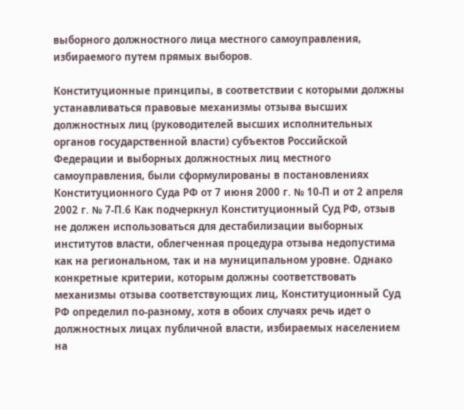выборного должностного лица местного самоуправления, избираемого путем прямых выборов.

Конституционные принципы, в соответствии с которыми должны устанавливаться правовые механизмы отзыва высших должностных лиц (руководителей высших исполнительных органов государственной власти) субъектов Российской Федерации и выборных должностных лиц местного самоуправления, были сформулированы в постановлениях Конституционного Суда РФ от 7 июня 2000 г. № 10-П и от 2 апреля 2002 г. № 7-П.6 Как подчеркнул Конституционный Суд РФ, отзыв не должен использоваться для дестабилизации выборных институтов власти, облегченная процедура отзыва недопустима как на региональном, так и на муниципальном уровне. Однако конкретные критерии, которым должны соответствовать механизмы отзыва соответствующих лиц, Конституционный Суд РФ определил по-разному, хотя в обоих случаях речь идет о должностных лицах публичной власти, избираемых населением на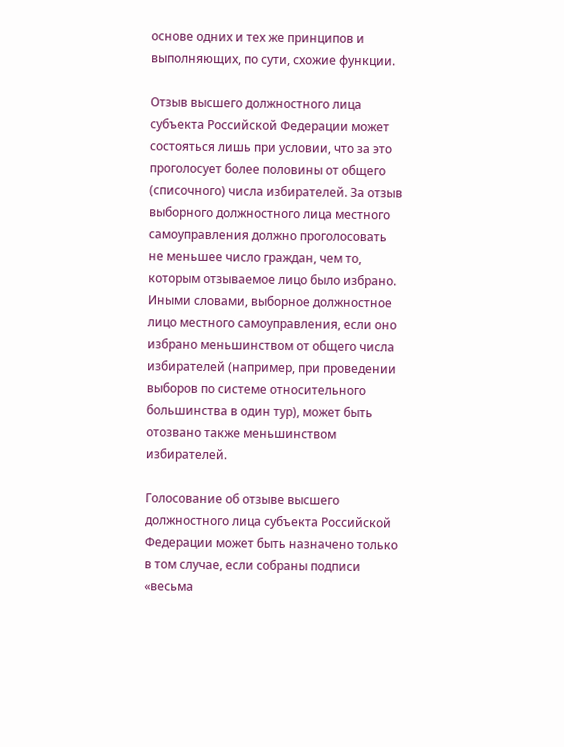основе одних и тех же принципов и выполняющих, по сути, схожие функции.

Отзыв высшего должностного лица субъекта Российской Федерации может состояться лишь при условии, что за это проголосует более половины от общего (списочного) числа избирателей. За отзыв выборного должностного лица местного самоуправления должно проголосовать не меньшее число граждан, чем то, которым отзываемое лицо было избрано. Иными словами, выборное должностное лицо местного самоуправления, если оно избрано меньшинством от общего числа избирателей (например, при проведении выборов по системе относительного большинства в один тур), может быть отозвано также меньшинством избирателей.

Голосование об отзыве высшего должностного лица субъекта Российской Федерации может быть назначено только в том случае, если собраны подписи «весьма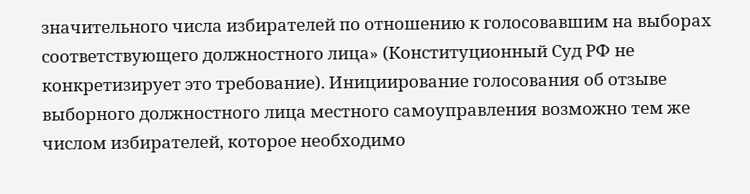значительного числа избирателей по отношению к голосовавшим на выборах соответствующего должностного лица» (Конституционный Суд РФ не конкретизирует это требование). Инициирование голосования об отзыве выборного должностного лица местного самоуправления возможно тем же числом избирателей, которое необходимо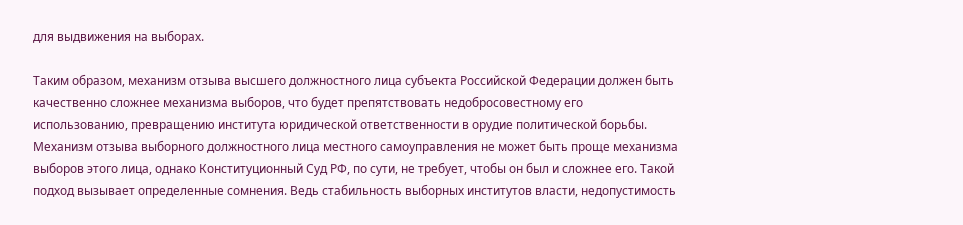для выдвижения на выборах.

Таким образом, механизм отзыва высшего должностного лица субъекта Российской Федерации должен быть качественно сложнее механизма выборов, что будет препятствовать недобросовестному его использованию, превращению института юридической ответственности в орудие политической борьбы. Механизм отзыва выборного должностного лица местного самоуправления не может быть проще механизма выборов этого лица, однако Конституционный Суд РФ, по сути, не требует, чтобы он был и сложнее его. Такой подход вызывает определенные сомнения. Ведь стабильность выборных институтов власти, недопустимость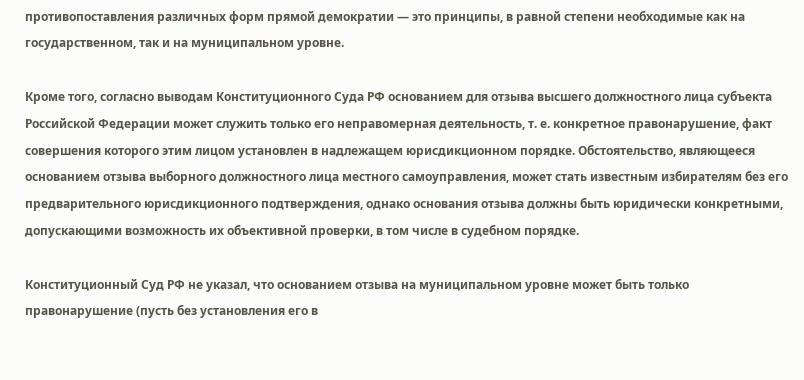противопоставления различных форм прямой демократии — это принципы, в равной степени необходимые как на государственном, так и на муниципальном уровне.

Кроме того, согласно выводам Конституционного Суда РФ основанием для отзыва высшего должностного лица субъекта Российской Федерации может служить только его неправомерная деятельность, т. е. конкретное правонарушение, факт совершения которого этим лицом установлен в надлежащем юрисдикционном порядке. Обстоятельство, являющееся основанием отзыва выборного должностного лица местного самоуправления, может стать известным избирателям без его предварительного юрисдикционного подтверждения, однако основания отзыва должны быть юридически конкретными, допускающими возможность их объективной проверки, в том числе в судебном порядке.

Конституционный Суд РФ не указал, что основанием отзыва на муниципальном уровне может быть только правонарушение (пусть без установления его в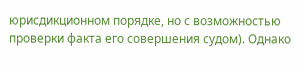юрисдикционном порядке, но с возможностью проверки факта его совершения судом). Однако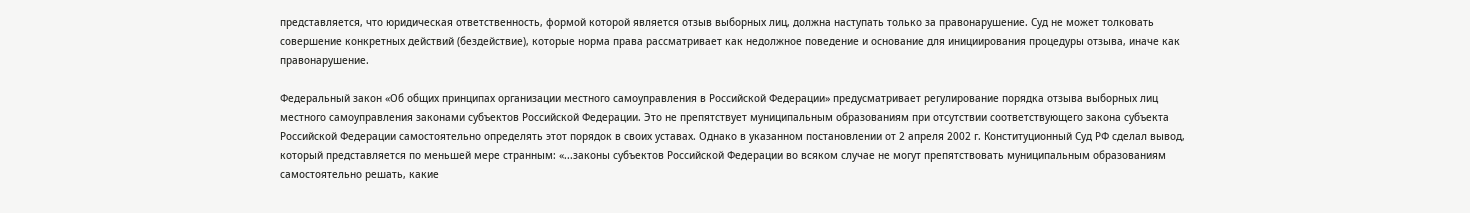представляется, что юридическая ответственность, формой которой является отзыв выборных лиц, должна наступать только за правонарушение. Суд не может толковать совершение конкретных действий (бездействие), которые норма права рассматривает как недолжное поведение и основание для инициирования процедуры отзыва, иначе как правонарушение.

Федеральный закон «Об общих принципах организации местного самоуправления в Российской Федерации» предусматривает регулирование порядка отзыва выборных лиц местного самоуправления законами субъектов Российской Федерации. Это не препятствует муниципальным образованиям при отсутствии соответствующего закона субъекта Российской Федерации самостоятельно определять этот порядок в своих уставах. Однако в указанном постановлении от 2 апреля 2002 г. Конституционный Суд РФ сделал вывод, который представляется по меньшей мере странным: «...законы субъектов Российской Федерации во всяком случае не могут препятствовать муниципальным образованиям самостоятельно решать, какие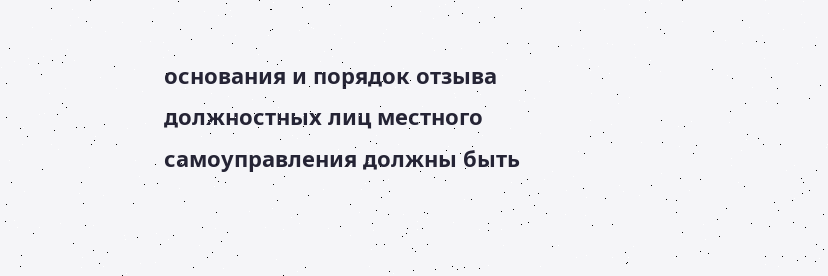основания и порядок отзыва должностных лиц местного самоуправления должны быть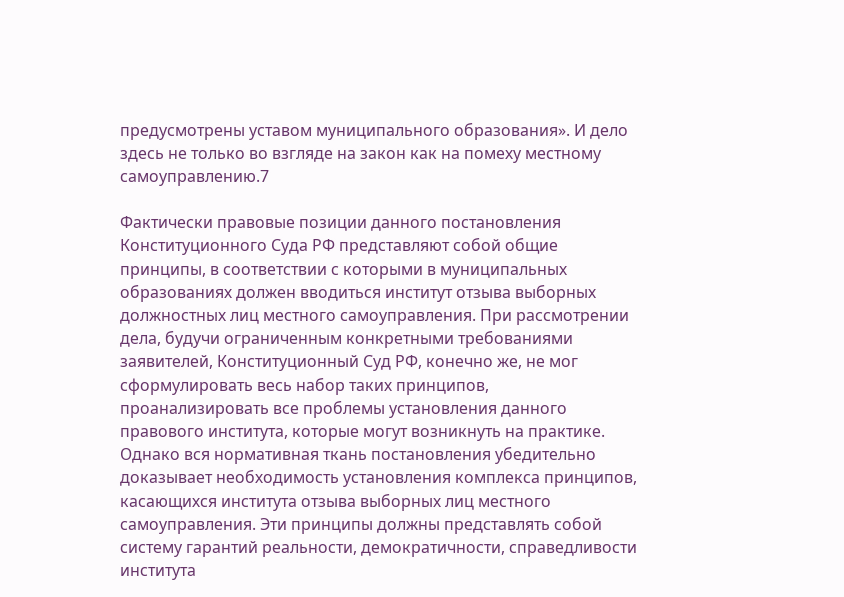предусмотрены уставом муниципального образования». И дело здесь не только во взгляде на закон как на помеху местному самоуправлению.7

Фактически правовые позиции данного постановления Конституционного Суда РФ представляют собой общие принципы, в соответствии с которыми в муниципальных образованиях должен вводиться институт отзыва выборных должностных лиц местного самоуправления. При рассмотрении дела, будучи ограниченным конкретными требованиями заявителей, Конституционный Суд РФ, конечно же, не мог сформулировать весь набор таких принципов, проанализировать все проблемы установления данного правового института, которые могут возникнуть на практике. Однако вся нормативная ткань постановления убедительно доказывает необходимость установления комплекса принципов, касающихся института отзыва выборных лиц местного самоуправления. Эти принципы должны представлять собой систему гарантий реальности, демократичности, справедливости института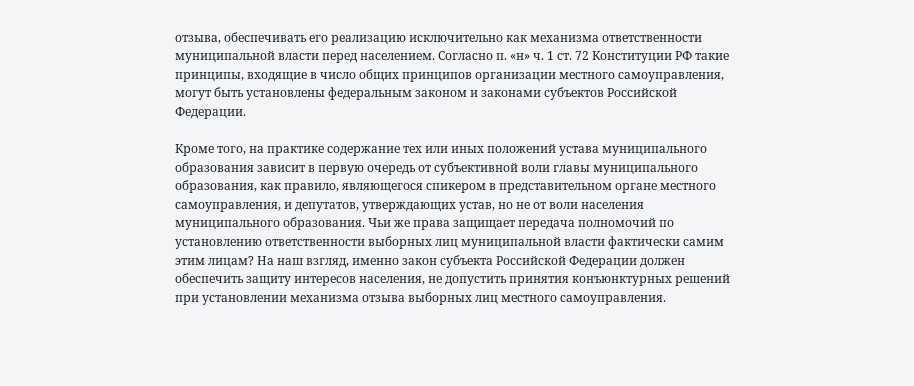отзыва, обеспечивать его реализацию исключительно как механизма ответственности муниципальной власти перед населением. Согласно п. «н» ч. 1 ст. 72 Конституции РФ такие принципы, входящие в число общих принципов организации местного самоуправления, могут быть установлены федеральным законом и законами субъектов Российской Федерации.

Кроме того, на практике содержание тех или иных положений устава муниципального образования зависит в первую очередь от субъективной воли главы муниципального образования, как правило, являющегося спикером в представительном органе местного самоуправления, и депутатов, утверждающих устав, но не от воли населения муниципального образования. Чьи же права защищает передача полномочий по установлению ответственности выборных лиц муниципальной власти фактически самим этим лицам? На наш взгляд, именно закон субъекта Российской Федерации должен обеспечить защиту интересов населения, не допустить принятия конъюнктурных решений при установлении механизма отзыва выборных лиц местного самоуправления.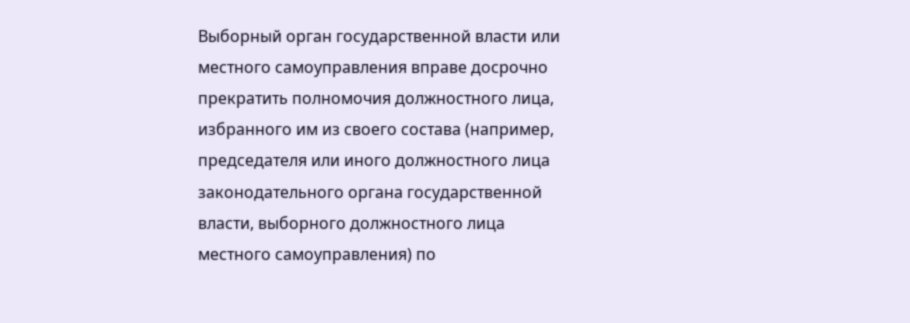Выборный орган государственной власти или местного самоуправления вправе досрочно прекратить полномочия должностного лица, избранного им из своего состава (например, председателя или иного должностного лица законодательного органа государственной власти, выборного должностного лица местного самоуправления) по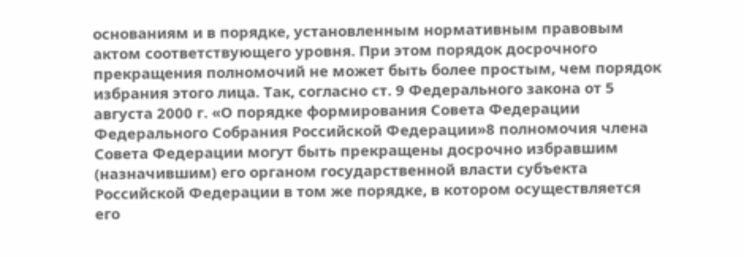основаниям и в порядке, установленным нормативным правовым актом соответствующего уровня. При этом порядок досрочного прекращения полномочий не может быть более простым, чем порядок избрания этого лица. Так, согласно ст. 9 Федерального закона от 5 августа 2000 г. «О порядке формирования Совета Федерации Федерального Собрания Российской Федерации»8 полномочия члена Совета Федерации могут быть прекращены досрочно избравшим (назначившим) его органом государственной власти субъекта Российской Федерации в том же порядке, в котором осуществляется его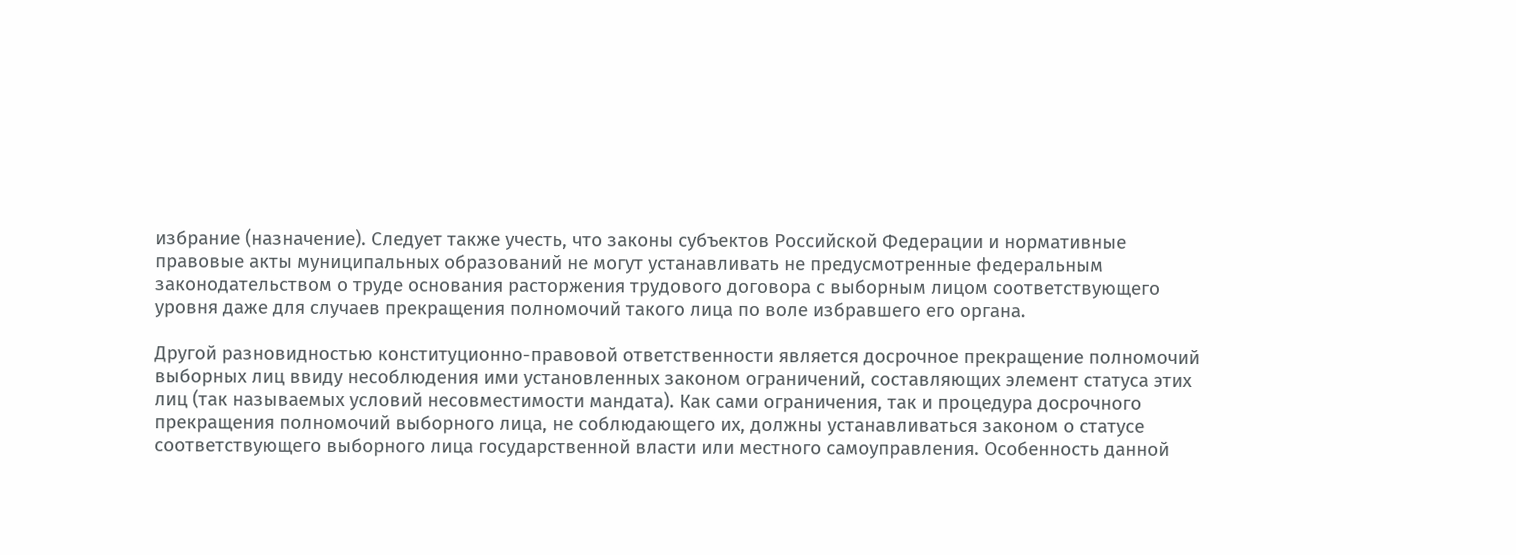избрание (назначение). Следует также учесть, что законы субъектов Российской Федерации и нормативные правовые акты муниципальных образований не могут устанавливать не предусмотренные федеральным законодательством о труде основания расторжения трудового договора с выборным лицом соответствующего уровня даже для случаев прекращения полномочий такого лица по воле избравшего его органа.

Другой разновидностью конституционно-правовой ответственности является досрочное прекращение полномочий выборных лиц ввиду несоблюдения ими установленных законом ограничений, составляющих элемент статуса этих лиц (так называемых условий несовместимости мандата). Как сами ограничения, так и процедура досрочного прекращения полномочий выборного лица, не соблюдающего их, должны устанавливаться законом о статусе соответствующего выборного лица государственной власти или местного самоуправления. Особенность данной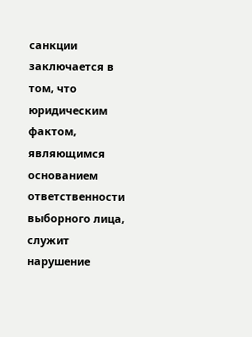санкции заключается в том, что юридическим фактом, являющимся основанием ответственности выборного лица, служит нарушение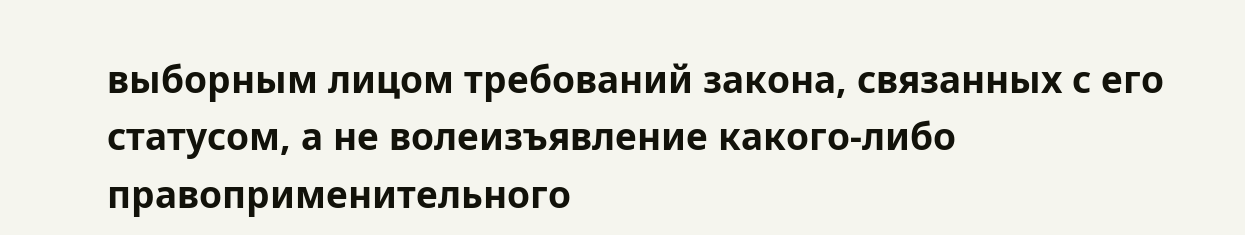выборным лицом требований закона, связанных с его статусом, а не волеизъявление какого-либо правоприменительного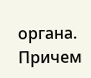органа. Причем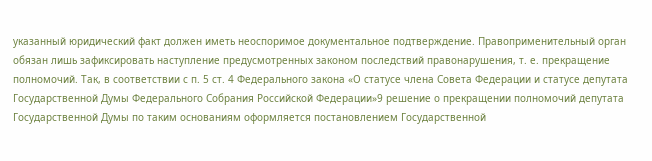указанный юридический факт должен иметь неоспоримое документальное подтверждение. Правоприменительный орган обязан лишь зафиксировать наступление предусмотренных законом последствий правонарушения, т. е. прекращение полномочий. Так, в соответствии с п. 5 ст. 4 Федерального закона «О статусе члена Совета Федерации и статусе депутата Государственной Думы Федерального Собрания Российской Федерации»9 решение о прекращении полномочий депутата Государственной Думы по таким основаниям оформляется постановлением Государственной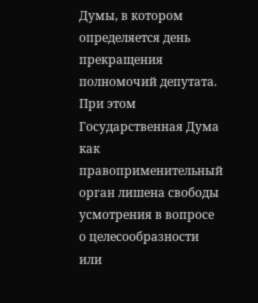Думы, в котором определяется день прекращения полномочий депутата. При этом Государственная Дума как правоприменительный орган лишена свободы усмотрения в вопросе о целесообразности или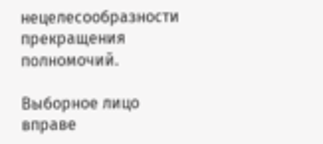нецелесообразности прекращения полномочий.

Выборное лицо вправе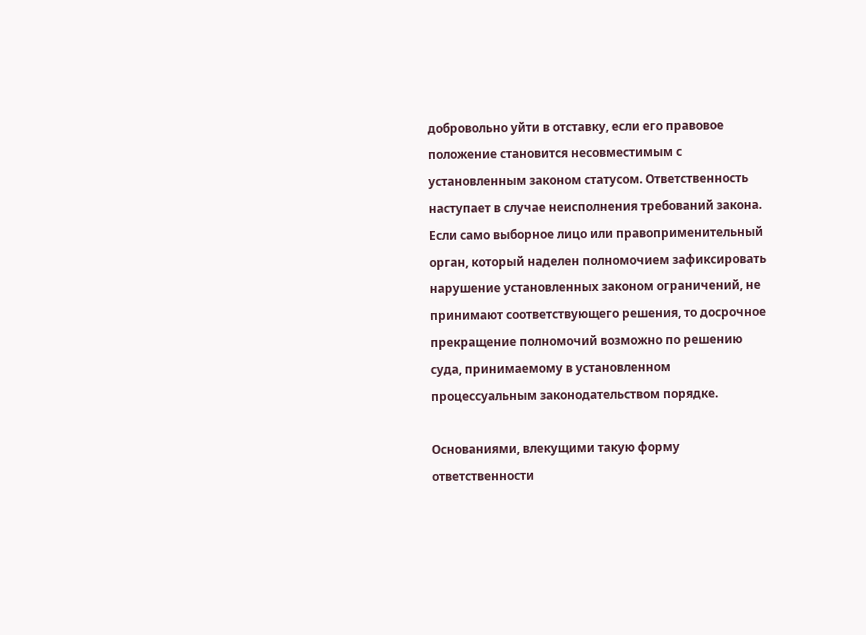добровольно уйти в отставку, если его правовое положение становится несовместимым с установленным законом статусом. Ответственность наступает в случае неисполнения требований закона. Если само выборное лицо или правоприменительный орган, который наделен полномочием зафиксировать нарушение установленных законом ограничений, не принимают соответствующего решения, то досрочное прекращение полномочий возможно по решению суда, принимаемому в установленном процессуальным законодательством порядке.

Основаниями, влекущими такую форму ответственности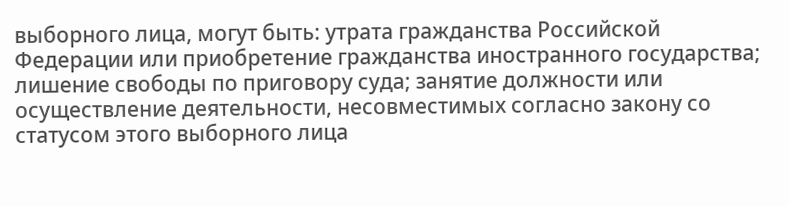выборного лица, могут быть: утрата гражданства Российской Федерации или приобретение гражданства иностранного государства; лишение свободы по приговору суда; занятие должности или осуществление деятельности, несовместимых согласно закону со статусом этого выборного лица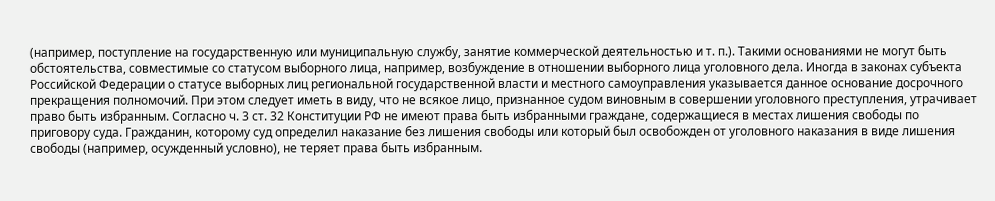(например, поступление на государственную или муниципальную службу, занятие коммерческой деятельностью и т. п.). Такими основаниями не могут быть обстоятельства, совместимые со статусом выборного лица, например, возбуждение в отношении выборного лица уголовного дела. Иногда в законах субъекта Российской Федерации о статусе выборных лиц региональной государственной власти и местного самоуправления указывается данное основание досрочного прекращения полномочий. При этом следует иметь в виду, что не всякое лицо, признанное судом виновным в совершении уголовного преступления, утрачивает право быть избранным. Согласно ч. 3 ст. 32 Конституции РФ не имеют права быть избранными граждане, содержащиеся в местах лишения свободы по приговору суда. Гражданин, которому суд определил наказание без лишения свободы или который был освобожден от уголовного наказания в виде лишения свободы (например, осужденный условно), не теряет права быть избранным.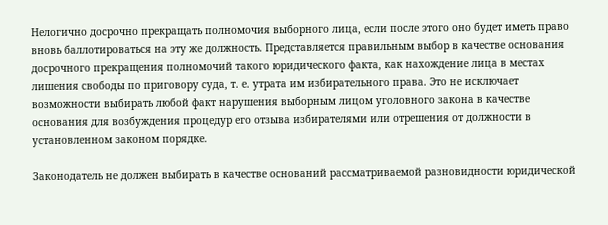Нелогично досрочно прекращать полномочия выборного лица, если после этого оно будет иметь право вновь баллотироваться на эту же должность. Представляется правильным выбор в качестве основания досрочного прекращения полномочий такого юридического факта, как нахождение лица в местах лишения свободы по приговору суда, т. е. утрата им избирательного права. Это не исключает возможности выбирать любой факт нарушения выборным лицом уголовного закона в качестве основания для возбуждения процедур его отзыва избирателями или отрешения от должности в установленном законом порядке.

Законодатель не должен выбирать в качестве оснований рассматриваемой разновидности юридической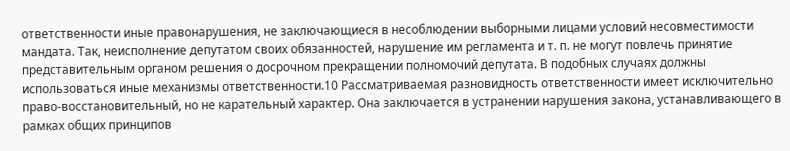ответственности иные правонарушения, не заключающиеся в несоблюдении выборными лицами условий несовместимости мандата. Так, неисполнение депутатом своих обязанностей, нарушение им регламента и т. п. не могут повлечь принятие представительным органом решения о досрочном прекращении полномочий депутата. В подобных случаях должны использоваться иные механизмы ответственности.10 Рассматриваемая разновидность ответственности имеет исключительно право-восстановительный, но не карательный характер. Она заключается в устранении нарушения закона, устанавливающего в рамках общих принципов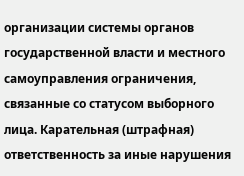организации системы органов государственной власти и местного самоуправления ограничения, связанные со статусом выборного лица. Карательная (штрафная) ответственность за иные нарушения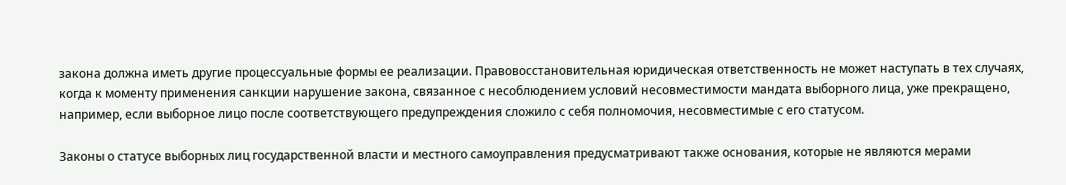закона должна иметь другие процессуальные формы ее реализации. Правовосстановительная юридическая ответственность не может наступать в тех случаях, когда к моменту применения санкции нарушение закона, связанное с несоблюдением условий несовместимости мандата выборного лица, уже прекращено, например, если выборное лицо после соответствующего предупреждения сложило с себя полномочия, несовместимые с его статусом.

Законы о статусе выборных лиц государственной власти и местного самоуправления предусматривают также основания, которые не являются мерами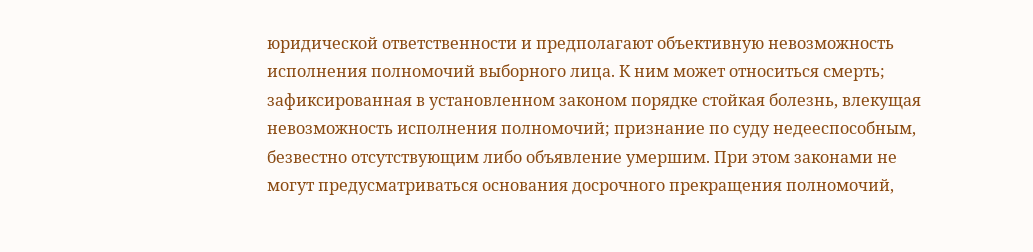юридической ответственности и предполагают объективную невозможность исполнения полномочий выборного лица. К ним может относиться смерть; зафиксированная в установленном законом порядке стойкая болезнь, влекущая невозможность исполнения полномочий; признание по суду недееспособным, безвестно отсутствующим либо объявление умершим. При этом законами не могут предусматриваться основания досрочного прекращения полномочий,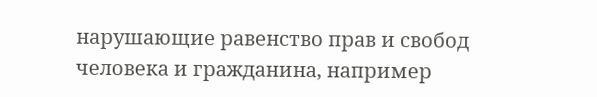нарушающие равенство прав и свобод человека и гражданина, например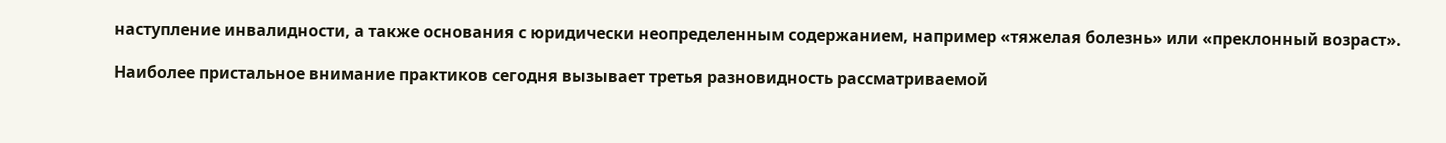наступление инвалидности, а также основания с юридически неопределенным содержанием, например «тяжелая болезнь» или «преклонный возраст».

Наиболее пристальное внимание практиков сегодня вызывает третья разновидность рассматриваемой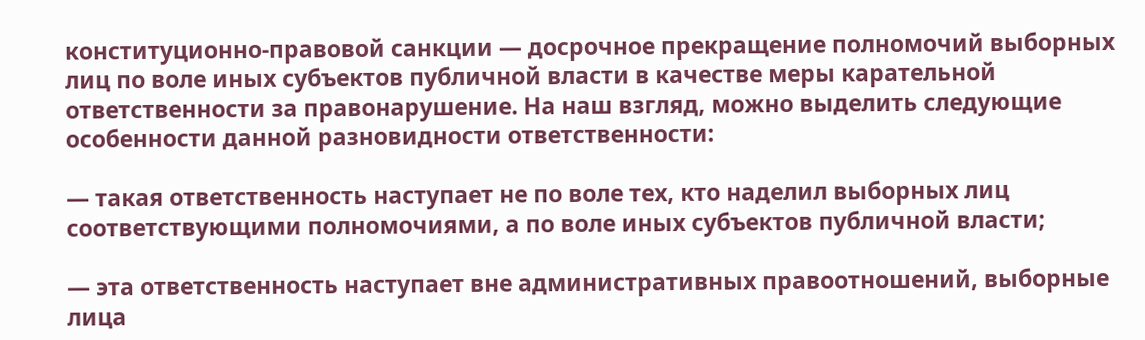конституционно-правовой санкции — досрочное прекращение полномочий выборных лиц по воле иных субъектов публичной власти в качестве меры карательной ответственности за правонарушение. На наш взгляд, можно выделить следующие особенности данной разновидности ответственности:

— такая ответственность наступает не по воле тех, кто наделил выборных лиц соответствующими полномочиями, а по воле иных субъектов публичной власти;

— эта ответственность наступает вне административных правоотношений, выборные лица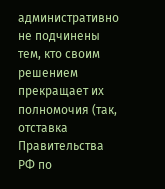административно не подчинены тем, кто своим решением прекращает их полномочия (так, отставка Правительства РФ по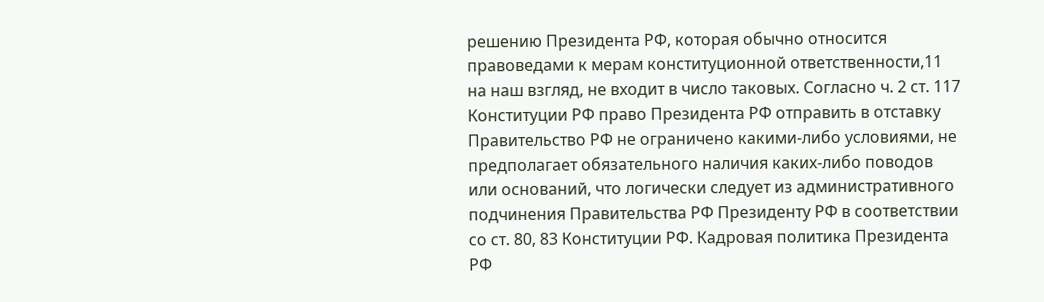решению Президента РФ, которая обычно относится правоведами к мерам конституционной ответственности,11 на наш взгляд, не входит в число таковых. Согласно ч. 2 ст. 117 Конституции РФ право Президента РФ отправить в отставку Правительство РФ не ограничено какими-либо условиями, не предполагает обязательного наличия каких-либо поводов или оснований, что логически следует из административного подчинения Правительства РФ Президенту РФ в соответствии со ст. 80, 83 Конституции РФ. Кадровая политика Президента РФ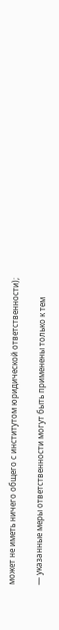может не иметь ничего общего с институтом юридической ответственности);

— указанные меры ответственности могут быть применены только к тем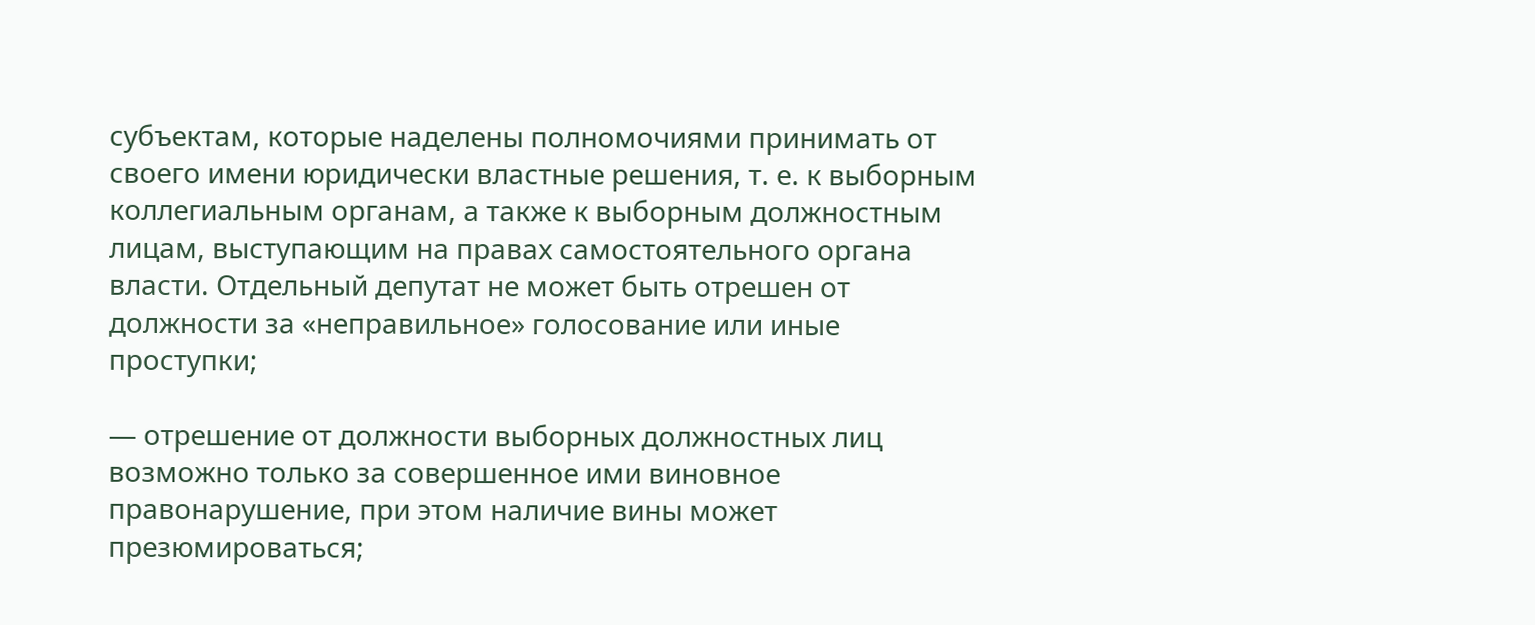субъектам, которые наделены полномочиями принимать от своего имени юридически властные решения, т. е. к выборным коллегиальным органам, а также к выборным должностным лицам, выступающим на правах самостоятельного органа власти. Отдельный депутат не может быть отрешен от должности за «неправильное» голосование или иные проступки;

— отрешение от должности выборных должностных лиц возможно только за совершенное ими виновное правонарушение, при этом наличие вины может презюмироваться;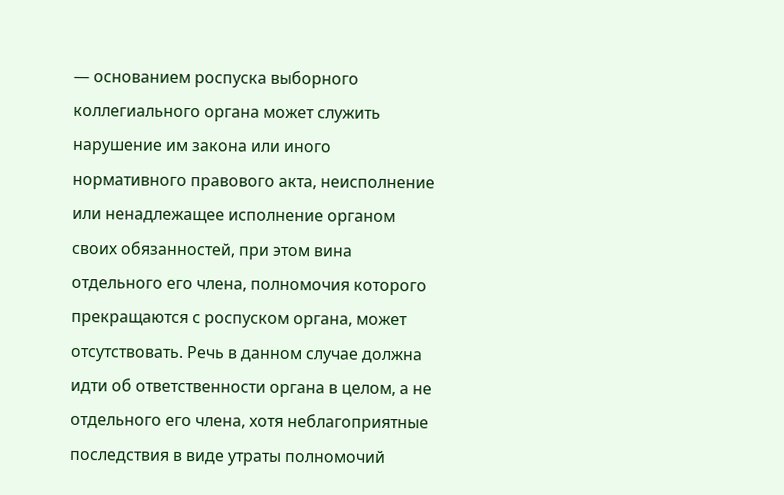— основанием роспуска выборного коллегиального органа может служить нарушение им закона или иного нормативного правового акта, неисполнение или ненадлежащее исполнение органом своих обязанностей, при этом вина отдельного его члена, полномочия которого прекращаются с роспуском органа, может отсутствовать. Речь в данном случае должна идти об ответственности органа в целом, а не отдельного его члена, хотя неблагоприятные последствия в виде утраты полномочий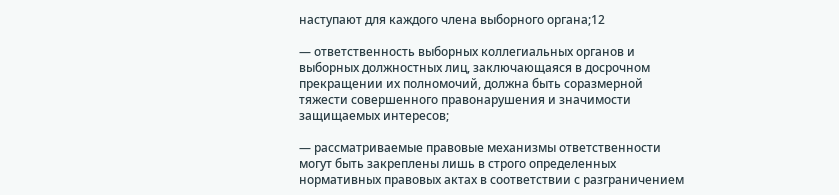наступают для каждого члена выборного органа;12

— ответственность выборных коллегиальных органов и выборных должностных лиц, заключающаяся в досрочном прекращении их полномочий, должна быть соразмерной тяжести совершенного правонарушения и значимости защищаемых интересов;

— рассматриваемые правовые механизмы ответственности могут быть закреплены лишь в строго определенных нормативных правовых актах в соответствии с разграничением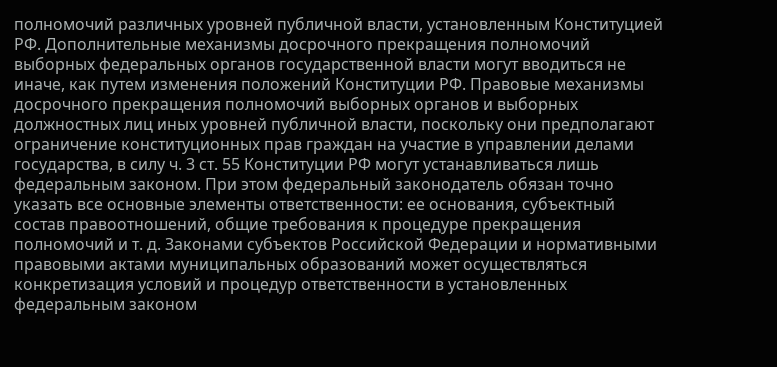полномочий различных уровней публичной власти, установленным Конституцией РФ. Дополнительные механизмы досрочного прекращения полномочий выборных федеральных органов государственной власти могут вводиться не иначе, как путем изменения положений Конституции РФ. Правовые механизмы досрочного прекращения полномочий выборных органов и выборных должностных лиц иных уровней публичной власти, поскольку они предполагают ограничение конституционных прав граждан на участие в управлении делами государства, в силу ч. 3 ст. 55 Конституции РФ могут устанавливаться лишь федеральным законом. При этом федеральный законодатель обязан точно указать все основные элементы ответственности: ее основания, субъектный состав правоотношений, общие требования к процедуре прекращения полномочий и т. д. Законами субъектов Российской Федерации и нормативными правовыми актами муниципальных образований может осуществляться конкретизация условий и процедур ответственности в установленных федеральным законом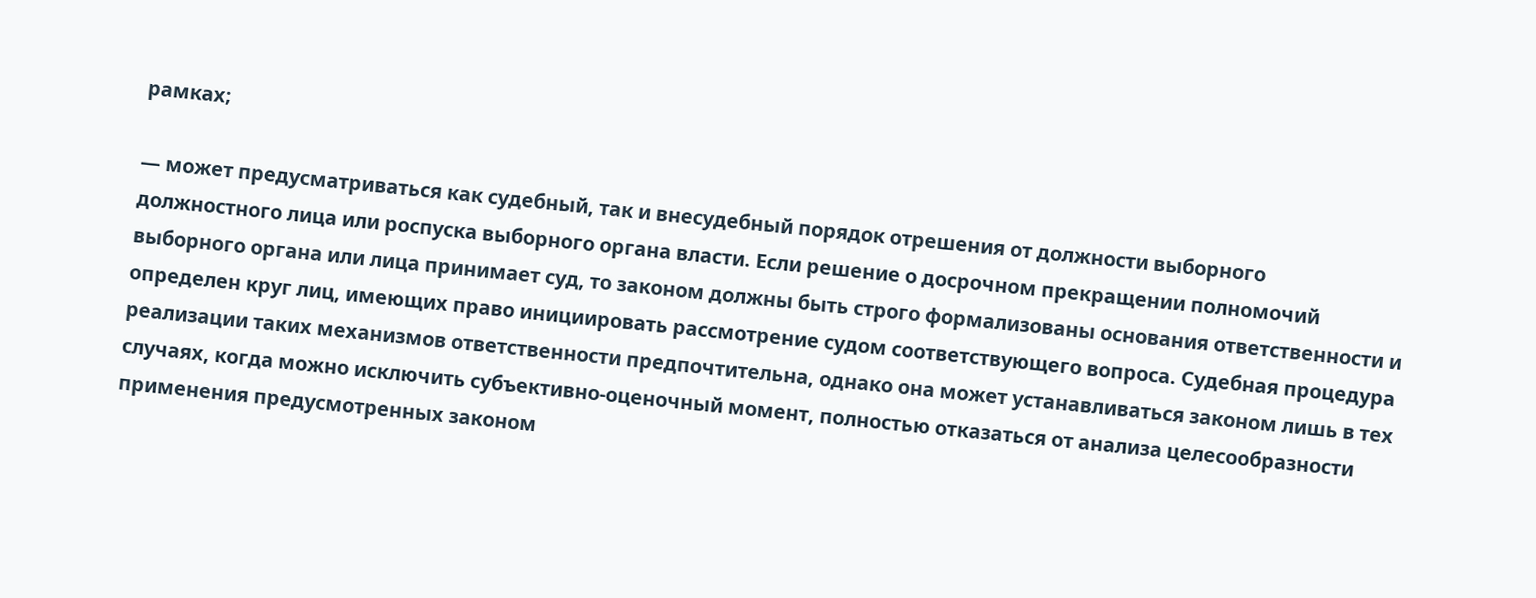рамках;

— может предусматриваться как судебный, так и внесудебный порядок отрешения от должности выборного должностного лица или роспуска выборного органа власти. Если решение о досрочном прекращении полномочий выборного органа или лица принимает суд, то законом должны быть строго формализованы основания ответственности и определен круг лиц, имеющих право инициировать рассмотрение судом соответствующего вопроса. Судебная процедура реализации таких механизмов ответственности предпочтительна, однако она может устанавливаться законом лишь в тех случаях, когда можно исключить субъективно-оценочный момент, полностью отказаться от анализа целесообразности применения предусмотренных законом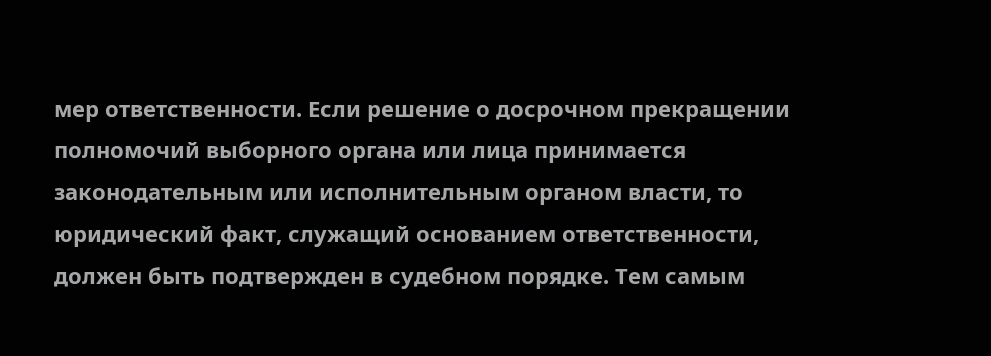мер ответственности. Если решение о досрочном прекращении полномочий выборного органа или лица принимается законодательным или исполнительным органом власти, то юридический факт, служащий основанием ответственности, должен быть подтвержден в судебном порядке. Тем самым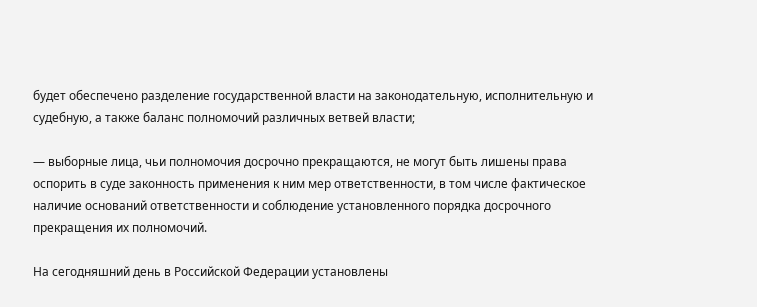будет обеспечено разделение государственной власти на законодательную, исполнительную и судебную, а также баланс полномочий различных ветвей власти;

— выборные лица, чьи полномочия досрочно прекращаются, не могут быть лишены права оспорить в суде законность применения к ним мер ответственности, в том числе фактическое наличие оснований ответственности и соблюдение установленного порядка досрочного прекращения их полномочий.

На сегодняшний день в Российской Федерации установлены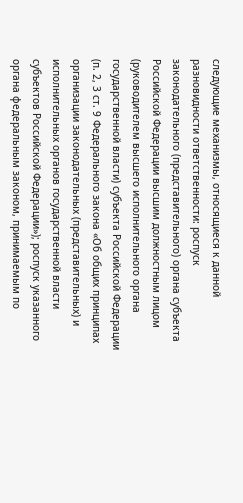следующие механизмы, относящиеся к данной разновидности ответственности: роспуск законодательного (представительного) органа субъекта Российской Федерации высшим должностным лицом (руководителем высшего исполнительного органа государственной власти) субъекта Российской Федерации (п. 2, 3 ст. 9 Федерального закона «Об общих принципах организации законодательных (представительных) и исполнительных органов государственной власти субъектов Российской Федерации»); роспуск указанного органа федеральным законом, принимаемым по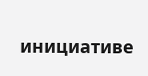инициативе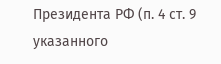Президента РФ (п. 4 ст. 9 указанного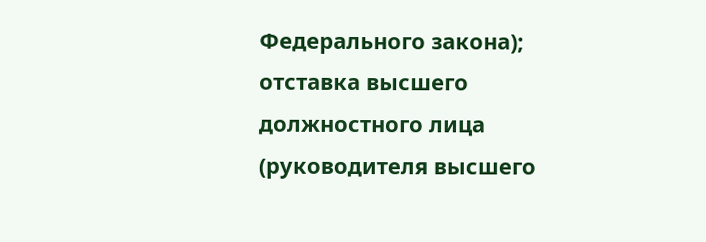Федерального закона); отставка высшего должностного лица (руководителя высшего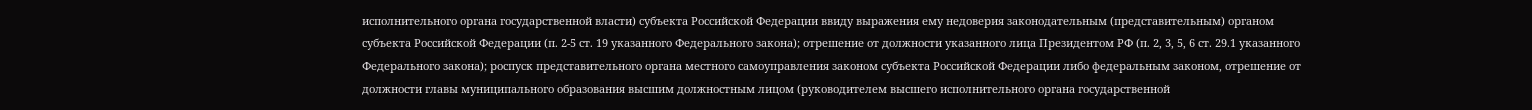исполнительного органа государственной власти) субъекта Российской Федерации ввиду выражения ему недоверия законодательным (представительным) органом субъекта Российской Федерации (п. 2-5 ст. 19 указанного Федерального закона); отрешение от должности указанного лица Президентом РФ (п. 2, 3, 5, 6 ст. 29.1 указанного Федерального закона); роспуск представительного органа местного самоуправления законом субъекта Российской Федерации либо федеральным законом, отрешение от должности главы муниципального образования высшим должностным лицом (руководителем высшего исполнительного органа государственной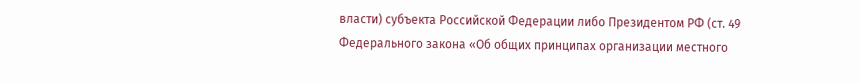власти) субъекта Российской Федерации либо Президентом РФ (ст. 49 Федерального закона «Об общих принципах организации местного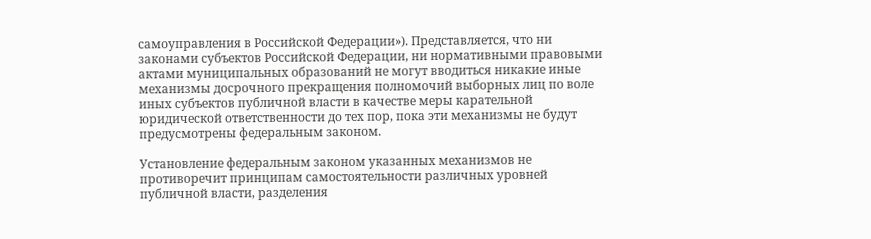самоуправления в Российской Федерации»). Представляется, что ни законами субъектов Российской Федерации, ни нормативными правовыми актами муниципальных образований не могут вводиться никакие иные механизмы досрочного прекращения полномочий выборных лиц по воле иных субъектов публичной власти в качестве меры карательной юридической ответственности до тех пор, пока эти механизмы не будут предусмотрены федеральным законом.

Установление федеральным законом указанных механизмов не противоречит принципам самостоятельности различных уровней публичной власти, разделения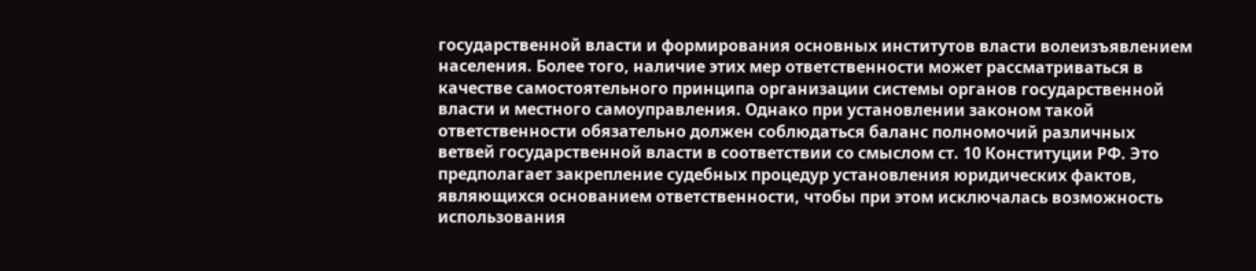государственной власти и формирования основных институтов власти волеизъявлением населения. Более того, наличие этих мер ответственности может рассматриваться в качестве самостоятельного принципа организации системы органов государственной власти и местного самоуправления. Однако при установлении законом такой ответственности обязательно должен соблюдаться баланс полномочий различных ветвей государственной власти в соответствии со смыслом ст. 10 Конституции РФ. Это предполагает закрепление судебных процедур установления юридических фактов, являющихся основанием ответственности, чтобы при этом исключалась возможность использования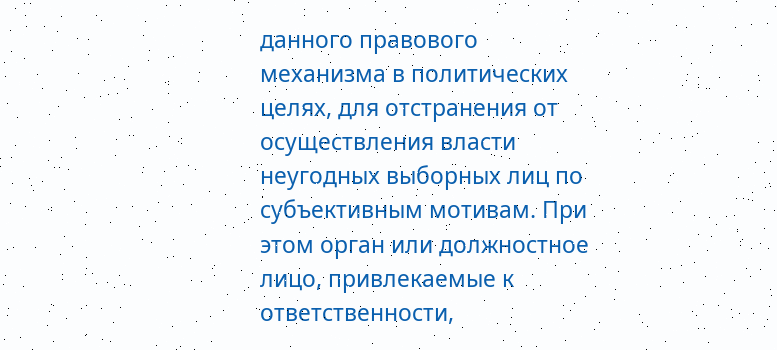данного правового механизма в политических целях, для отстранения от осуществления власти неугодных выборных лиц по субъективным мотивам. При этом орган или должностное лицо, привлекаемые к ответственности,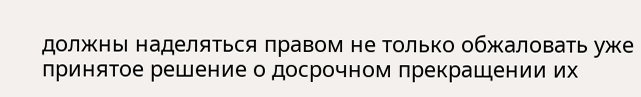должны наделяться правом не только обжаловать уже принятое решение о досрочном прекращении их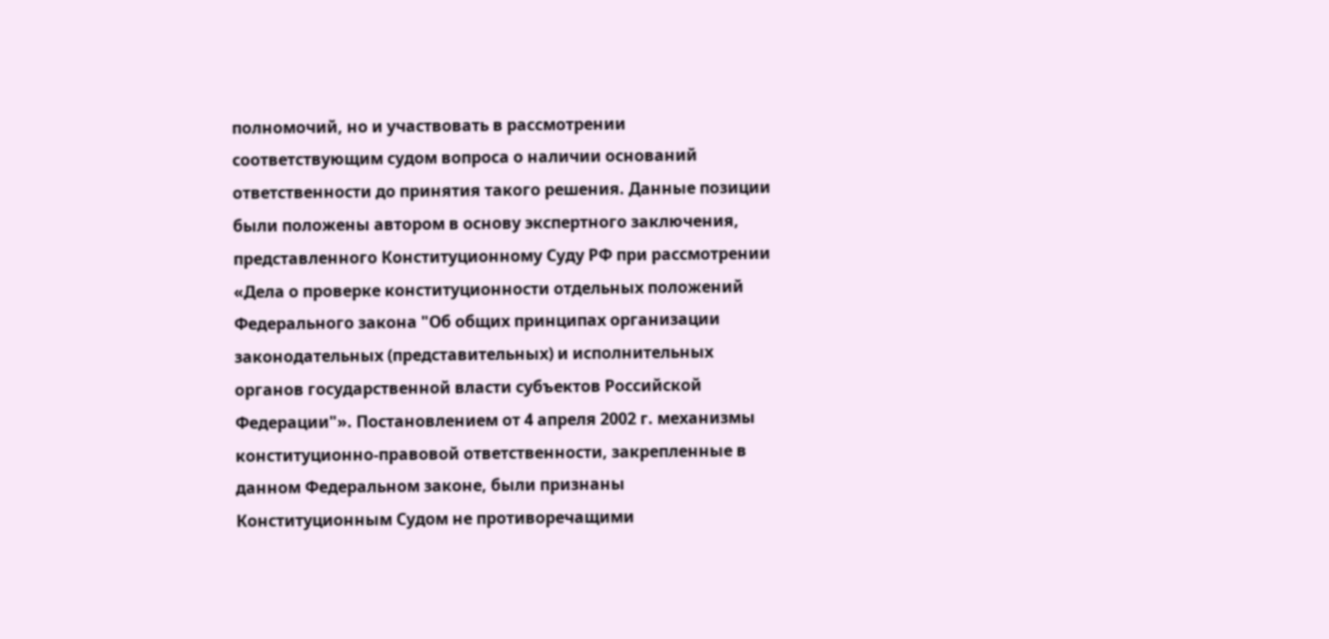полномочий, но и участвовать в рассмотрении соответствующим судом вопроса о наличии оснований ответственности до принятия такого решения. Данные позиции были положены автором в основу экспертного заключения, представленного Конституционному Суду РФ при рассмотрении «Дела о проверке конституционности отдельных положений Федерального закона "Об общих принципах организации законодательных (представительных) и исполнительных органов государственной власти субъектов Российской Федерации"». Постановлением от 4 апреля 2002 г. механизмы конституционно-правовой ответственности, закрепленные в данном Федеральном законе, были признаны Конституционным Судом не противоречащими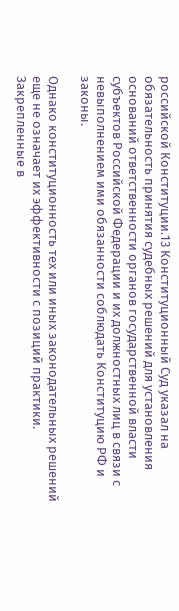российской Конституции.13 Конституционный Суд указал на обязательность принятия судебных решений для установления оснований ответственности органов государственной власти субъектов Российской Федерации и их должностных лиц в связи с невыполнением ими обязанности соблюдать Конституцию РФ и законы.

Однако конституционность тех или иных законодательных решений еще не означает их эффективности с позиций практики. Закрепленные в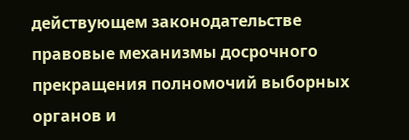действующем законодательстве правовые механизмы досрочного прекращения полномочий выборных органов и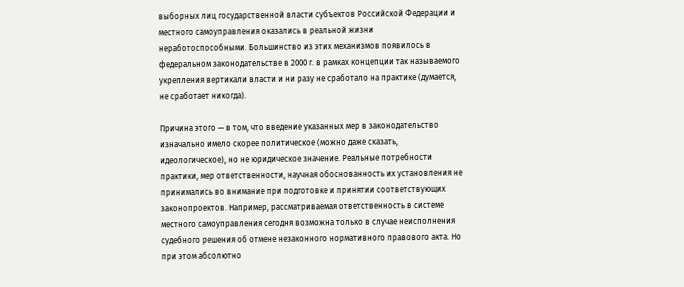выборных лиц государственной власти субъектов Российской Федерации и местного самоуправления оказались в реальной жизни неработоспособными. Большинство из этих механизмов появилось в федеральном законодательстве в 2000 г. в рамках концепции так называемого укрепления вертикали власти и ни разу не сработало на практике (думается, не сработает никогда).

Причина этого — в том, что введение указанных мер в законодательство изначально имело скорее политическое (можно даже сказать, идеологическое), но не юридическое значение. Реальные потребности практики, мер ответственности, научная обоснованность их установления не принимались во внимание при подготовке и принятии соответствующих законопроектов. Например, рассматриваемая ответственность в системе местного самоуправления сегодня возможна только в случае неисполнения судебного решения об отмене незаконного нормативного правового акта. Но при этом абсолютно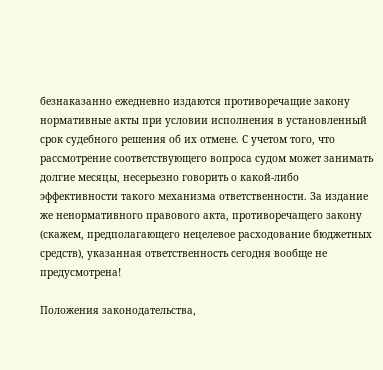безнаказанно ежедневно издаются противоречащие закону нормативные акты при условии исполнения в установленный срок судебного решения об их отмене. С учетом того, что рассмотрение соответствующего вопроса судом может занимать долгие месяцы, несерьезно говорить о какой-либо эффективности такого механизма ответственности. За издание же ненормативного правового акта, противоречащего закону (скажем, предполагающего нецелевое расходование бюджетных средств), указанная ответственность сегодня вообще не предусмотрена!

Положения законодательства,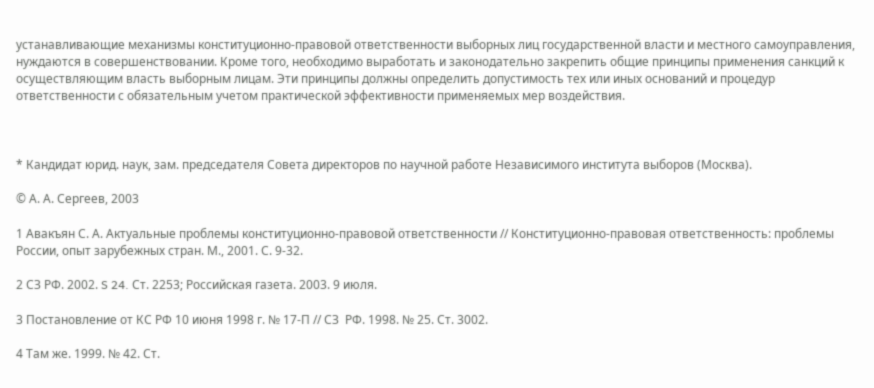устанавливающие механизмы конституционно-правовой ответственности выборных лиц государственной власти и местного самоуправления, нуждаются в совершенствовании. Кроме того, необходимо выработать и законодательно закрепить общие принципы применения санкций к осуществляющим власть выборным лицам. Эти принципы должны определить допустимость тех или иных оснований и процедур ответственности с обязательным учетом практической эффективности применяемых мер воздействия.



* Кандидат юрид. наук, зам. председателя Совета директоров по научной работе Независимого института выборов (Москва).

© А. А. Сергеев, 2003

1 Авакъян С. А. Актуальные проблемы конституционно-правовой ответственности // Конституционно-правовая ответственность: проблемы России, опыт зарубежных стран. М., 2001. С. 9-32.

2 СЗ РФ. 2002. S 24. Ст. 2253; Российская газета. 2003. 9 июля.

3 Постановление от КС РФ 10 июня 1998 г. № 17-П // СЗ  РФ. 1998. № 25. Ст. 3002.

4 Там же. 1999. № 42. Ст.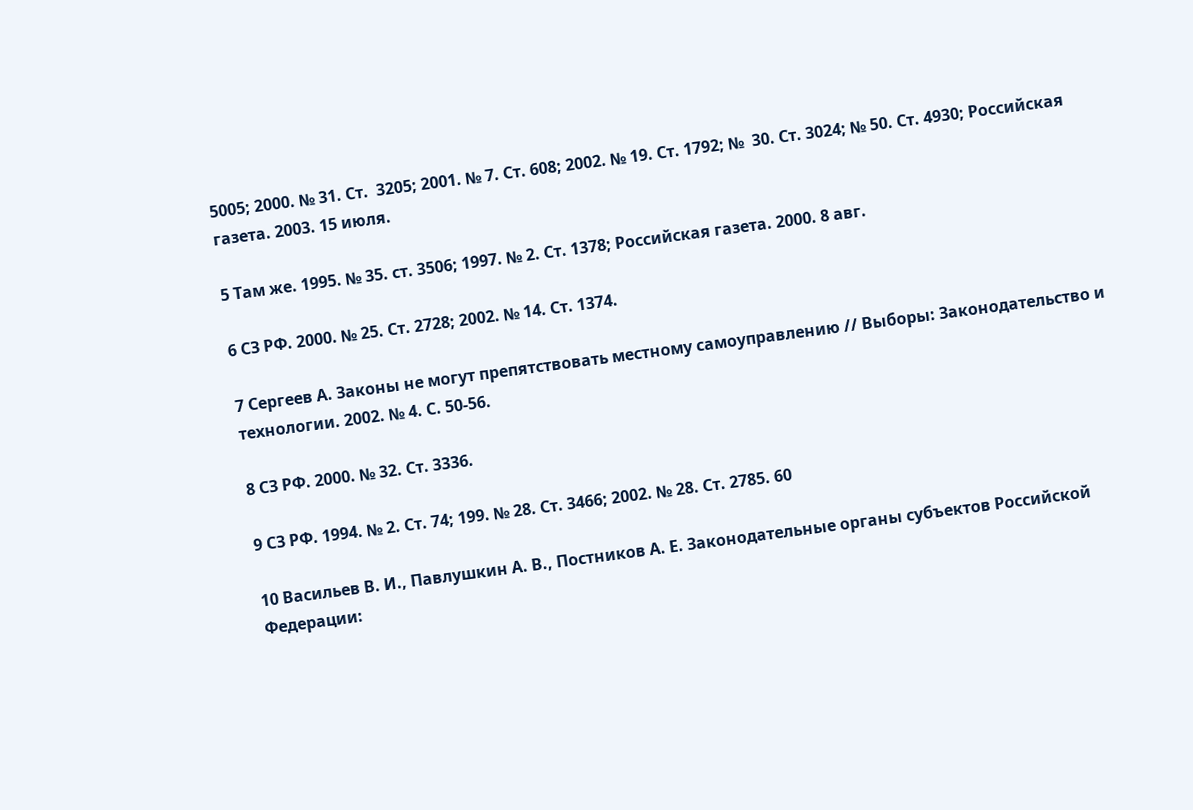5005; 2000. № 31. Ст.  3205; 2001. № 7. Ст. 608; 2002. № 19. Ст. 1792; №  30. Ст. 3024; № 50. Ст. 4930; Российская газета. 2003. 15 июля.

5 Там же. 1995. № 35. ст. 3506; 1997. № 2. Ст. 1378; Российская газета. 2000. 8 авг.

6 СЗ РФ. 2000. № 25. Ст. 2728; 2002. № 14. Ст. 1374.

7 Сергеев А. Законы не могут препятствовать местному самоуправлению // Выборы: Законодательство и технологии. 2002. № 4. С. 50-56.

8 СЗ РФ. 2000. № 32. Ст. 3336.

9 СЗ РФ. 1994. № 2. Ст. 74; 199. № 28. Ст. 3466; 2002. № 28. Ст. 2785. 60

10 Васильев В. И., Павлушкин А. В., Постников А. Е. Законодательные органы субъектов Российской Федерации: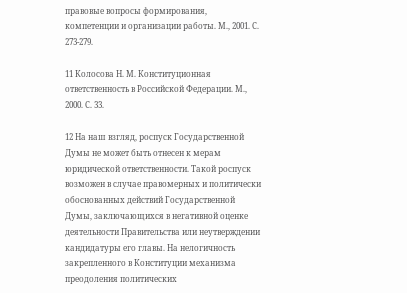правовые вопросы формирования, компетенции и организации работы. М., 2001. С. 273-279.

11 Колосова Н. М. Конституционная ответственность в Российской Федерации. М., 2000. С. 33.

12 На наш взгляд, роспуск Государственной Думы не может быть отнесен к мерам юридической ответственности. Такой роспуск возможен в случае правомерных и политически обоснованных действий Государственной Думы, заключающихся в негативной оценке деятельности Правительства или неутверждении кандидатуры его главы. На нелогичность закрепленного в Конституции механизма преодоления политических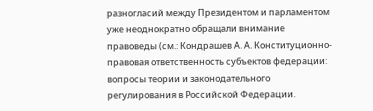разногласий между Президентом и парламентом уже неоднократно обращали внимание правоведы (см.: Кондрашев А. А. Конституционно-правовая ответственность субъектов федерации: вопросы теории и законодательного регулирования в Российской Федерации.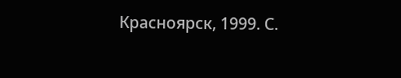Красноярск, 1999. С.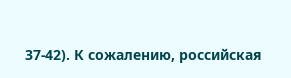37-42). К сожалению, российская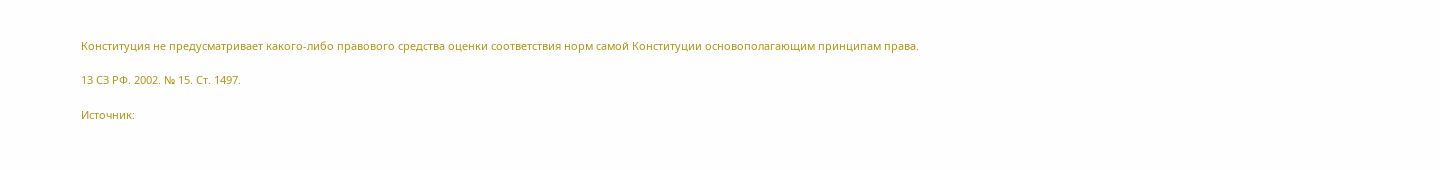Конституция не предусматривает какого-либо правового средства оценки соответствия норм самой Конституции основополагающим принципам права.

13 СЗ РФ. 2002. № 15. Ст. 1497.

Источник: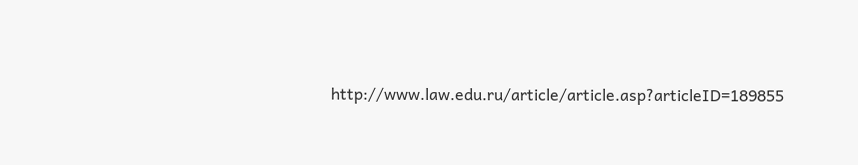http://www.law.edu.ru/article/article.asp?articleID=189855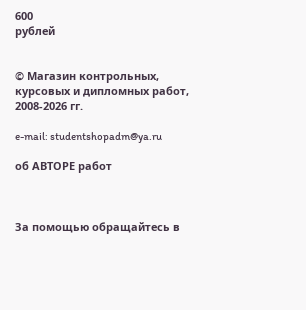600
рублей


© Магазин контрольных, курсовых и дипломных работ, 2008-2026 гг.

e-mail: studentshopadm@ya.ru

об АВТОРЕ работ



За помощью обращайтесь в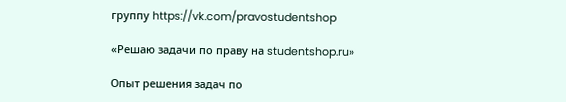группу https://vk.com/pravostudentshop

«Решаю задачи по праву на studentshop.ru»

Опыт решения задач по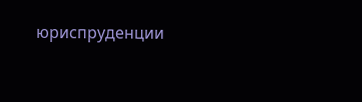юриспруденции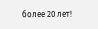более 20 лет!